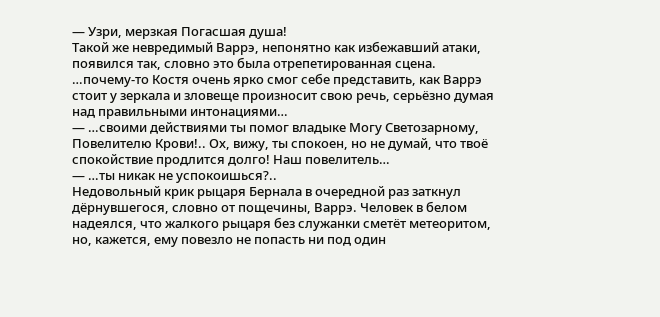— Узри, мерзкая Погасшая душа!
Такой же невредимый Варрэ, непонятно как избежавший атаки, появился так, словно это была отрепетированная сцена.
…почему-то Костя очень ярко смог себе представить, как Варрэ стоит у зеркала и зловеще произносит свою речь, серьёзно думая над правильными интонациями…
— …своими действиями ты помог владыке Могу Светозарному, Повелителю Крови!.. Ох, вижу, ты спокоен, но не думай, что твоё спокойствие продлится долго! Наш повелитель…
— …ты никак не успокоишься?..
Недовольный крик рыцаря Бернала в очередной раз заткнул дёрнувшегося, словно от пощечины, Варрэ. Человек в белом надеялся, что жалкого рыцаря без служанки сметёт метеоритом, но, кажется, ему повезло не попасть ни под один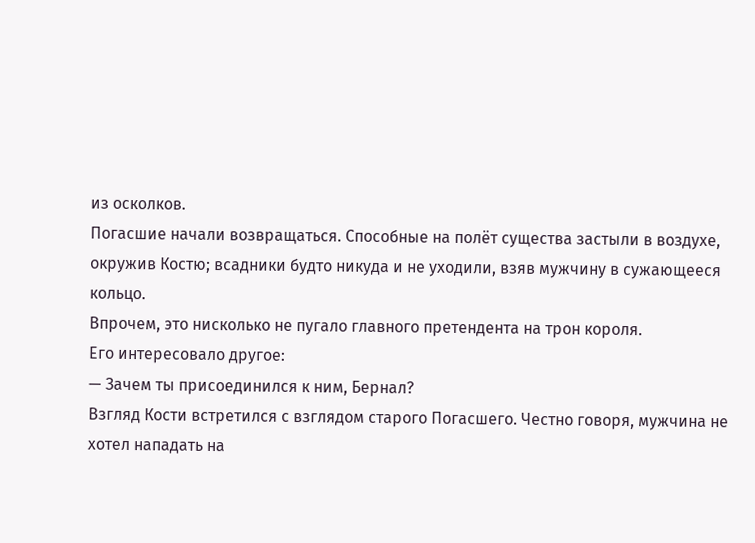из осколков.
Погасшие начали возвращаться. Способные на полёт существа застыли в воздухе, окружив Костю; всадники будто никуда и не уходили, взяв мужчину в сужающееся кольцо.
Впрочем, это нисколько не пугало главного претендента на трон короля.
Его интересовало другое:
— Зачем ты присоединился к ним, Бернал?
Взгляд Кости встретился с взглядом старого Погасшего. Честно говоря, мужчина не хотел нападать на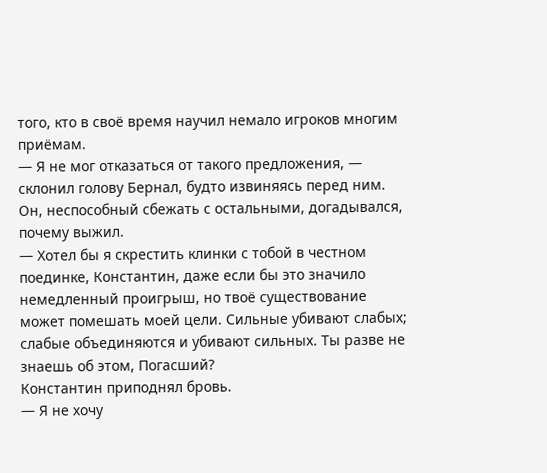того, кто в своё время научил немало игроков многим приёмам.
— Я не мог отказаться от такого предложения, — склонил голову Бернал, будто извиняясь перед ним.
Он, неспособный сбежать с остальными, догадывался, почему выжил.
— Хотел бы я скрестить клинки с тобой в честном поединке, Константин, даже если бы это значило немедленный проигрыш, но твоё существование может помешать моей цели. Сильные убивают слабых; слабые объединяются и убивают сильных. Ты разве не знаешь об этом, Погасший?
Константин приподнял бровь.
— Я не хочу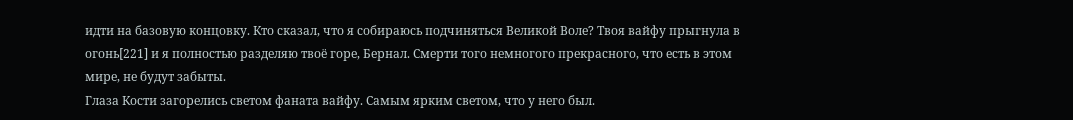идти на базовую концовку. Кто сказал, что я собираюсь подчиняться Великой Воле? Твоя вайфу прыгнула в огонь[221] и я полностью разделяю твоё горе, Бернал. Смерти того немногого прекрасного, что есть в этом мире, не будут забыты.
Глаза Кости загорелись светом фаната вайфу. Самым ярким светом, что у него был.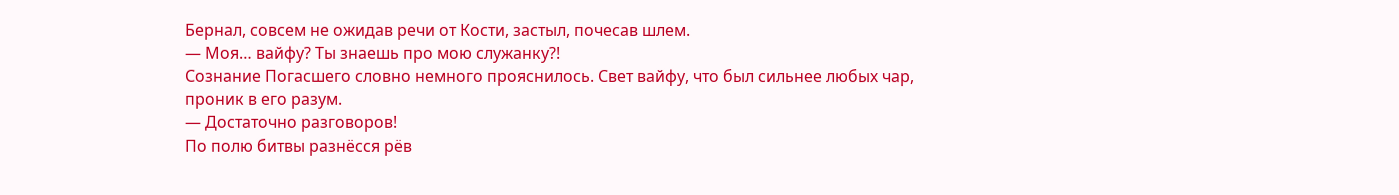Бернал, совсем не ожидав речи от Кости, застыл, почесав шлем.
— Моя… вайфу? Ты знаешь про мою служанку?!
Сознание Погасшего словно немного прояснилось. Свет вайфу, что был сильнее любых чар, проник в его разум.
— Достаточно разговоров!
По полю битвы разнёсся рёв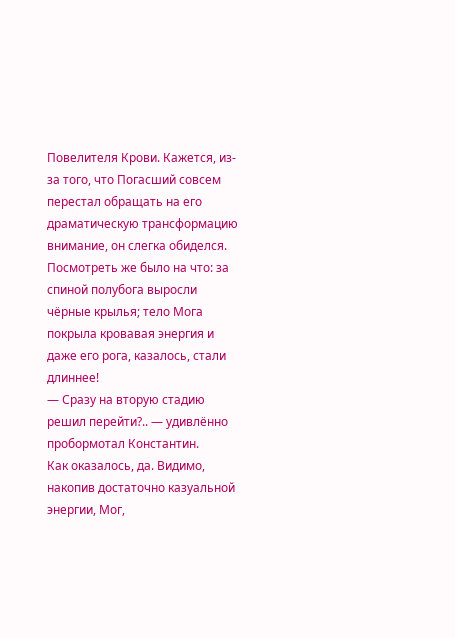Повелителя Крови. Кажется, из-за того, что Погасший совсем перестал обращать на его драматическую трансформацию внимание, он слегка обиделся.
Посмотреть же было на что: за спиной полубога выросли чёрные крылья; тело Мога покрыла кровавая энергия и даже его рога, казалось, стали длиннее!
— Сразу на вторую стадию решил перейти?.. — удивлённо пробормотал Константин.
Как оказалось, да. Видимо, накопив достаточно казуальной энергии, Мог,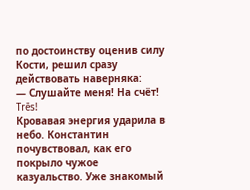по достоинству оценив силу Кости, решил сразу действовать наверняка:
— Слушайте меня! На счёт! Trēs!
Кровавая энергия ударила в небо. Константин почувствовал, как его покрыло чужое казуальство. Уже знакомый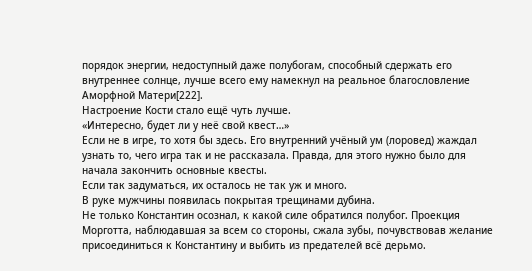порядок энергии, недоступный даже полубогам, способный сдержать его внутреннее солнце, лучше всего ему намекнул на реальное благословление Аморфной Матери[222].
Настроение Кости стало ещё чуть лучше.
«Интересно, будет ли у неё свой квест…»
Если не в игре, то хотя бы здесь. Его внутренний учёный ум (лоровед) жаждал узнать то, чего игра так и не рассказала. Правда, для этого нужно было для начала закончить основные квесты.
Если так задуматься, их осталось не так уж и много.
В руке мужчины появилась покрытая трещинами дубина.
Не только Константин осознал, к какой силе обратился полубог. Проекция Морготта, наблюдавшая за всем со стороны, сжала зубы, почувствовав желание присоединиться к Константину и выбить из предателей всё дерьмо.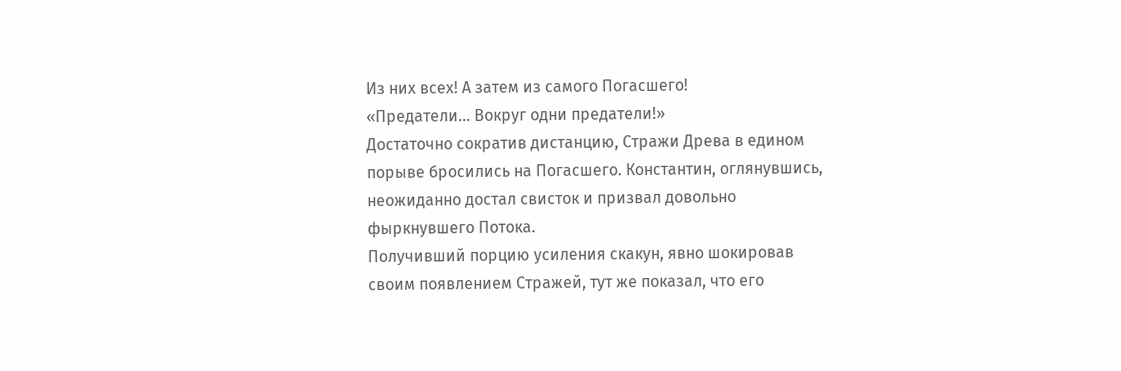Из них всех! А затем из самого Погасшего!
«Предатели… Вокруг одни предатели!»
Достаточно сократив дистанцию, Стражи Древа в едином порыве бросились на Погасшего. Константин, оглянувшись, неожиданно достал свисток и призвал довольно фыркнувшего Потока.
Получивший порцию усиления скакун, явно шокировав своим появлением Стражей, тут же показал, что его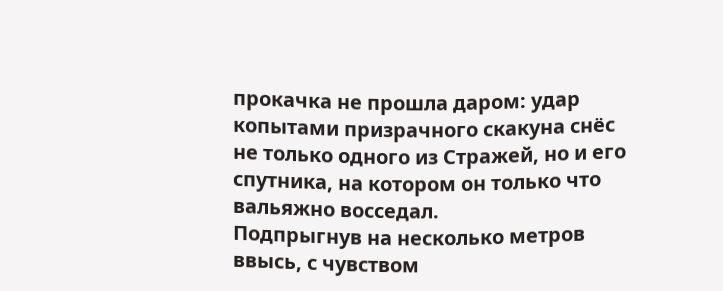прокачка не прошла даром: удар копытами призрачного скакуна снёс не только одного из Стражей, но и его спутника, на котором он только что вальяжно восседал.
Подпрыгнув на несколько метров ввысь, с чувством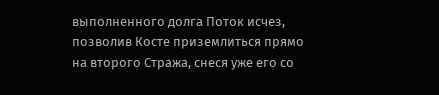выполненного долга Поток исчез, позволив Косте приземлиться прямо на второго Стража, снеся уже его со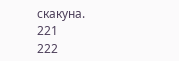скакуна.
221
222